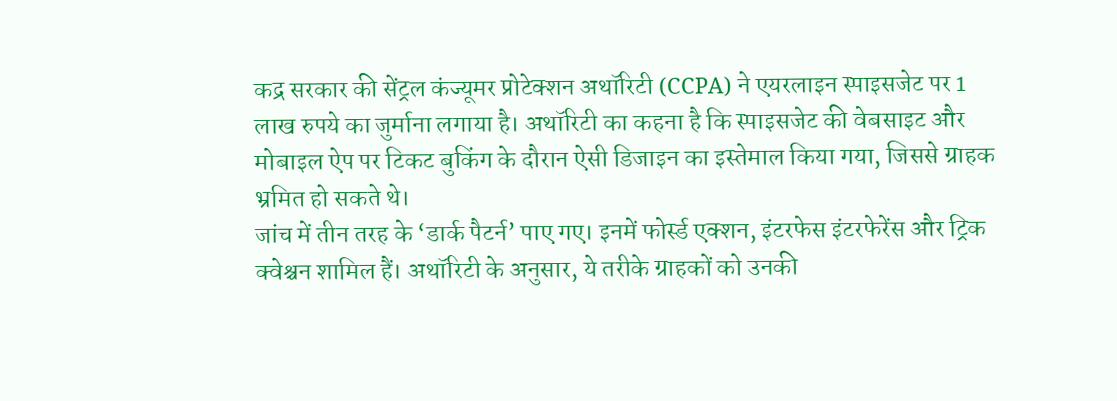कद्र सरकार की सेंट्रल कंज्यूमर प्रोटेक्शन अथॉरिटी (CCPA) ने एयरलाइन स्पाइसजेट पर 1 लाख रुपये का जुर्माना लगाया है। अथॉरिटी का कहना है कि स्पाइसजेट की वेबसाइट और मोबाइल ऐप पर टिकट बुकिंग के दौरान ऐसी डिजाइन का इस्तेमाल किया गया, जिससे ग्राहक भ्रमित हो सकते थे।
जांच में तीन तरह के ‘डार्क पैटर्न’ पाए गए। इनमें फोर्स्ड एक्शन, इंटरफेस इंटरफेरेंस और ट्रिक क्वेश्चन शामिल हैं। अथॉरिटी के अनुसार, ये तरीके ग्राहकों को उनकी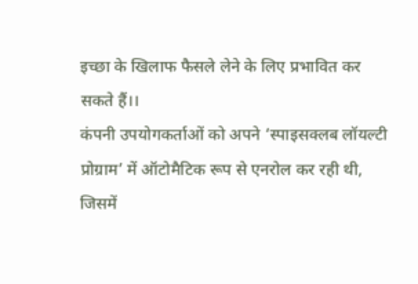इच्छा के खिलाफ फैसले लेने के लिए प्रभावित कर सकते हैं।।
कंपनी उपयोगकर्ताओं को अपने ‘स्पाइसक्लब लॉयल्टी प्रोग्राम’ में ऑटोमैटिक रूप से एनरोल कर रही थी, जिसमें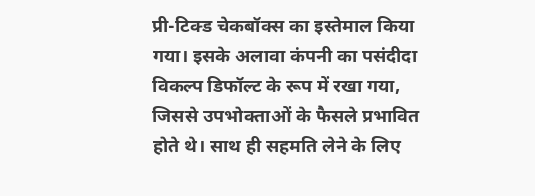प्री-टिक्ड चेकबॉक्स का इस्तेमाल किया गया। इसके अलावा कंपनी का पसंदीदा विकल्प डिफॉल्ट के रूप में रखा गया, जिससे उपभोक्ताओं के फैसले प्रभावित होते थे। साथ ही सहमति लेने के लिए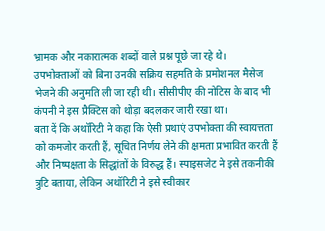भ्रामक और नकारात्मक शब्दों वाले प्रश्न पूछे जा रहे थे।
उपभोक्ताओं को बिना उनकी सक्रिय सहमति के प्रमोशनल मैसेज भेजने की अनुमति ली जा रही थी। सीसीपीए की नोटिस के बाद भी कंपनी ने इस प्रैक्टिस को थोड़ा बदलकर जारी रखा था।
बता दें कि अथॉरिटी ने कहा कि ऐसी प्रथाएं उपभोक्ता की स्वायत्तता को कमजोर करती हैं, सूचित निर्णय लेने की क्षमता प्रभावित करती हैं और निष्पक्षता के सिद्धांतों के विरुद्ध हैं। स्पाइसजेट ने इसे तकनीकी त्रुटि बताया, लेकिन अथॉरिटी ने इसे स्वीकार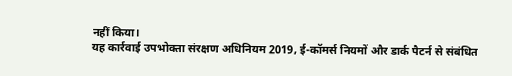नहीं किया।
यह कार्रवाई उपभोक्ता संरक्षण अधिनियम 2019, ई-कॉमर्स नियमों और डार्क पैटर्न से संबंधित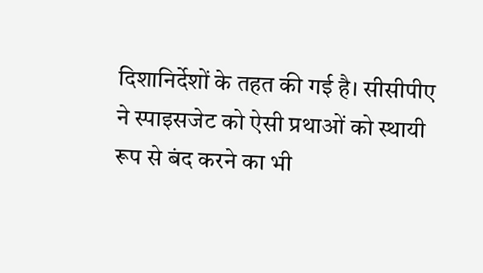दिशानिर्देशों के तहत की गई है। सीसीपीए ने स्पाइसजेट को ऐसी प्रथाओं को स्थायी रूप से बंद करने का भी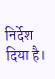निर्देश दिया है।